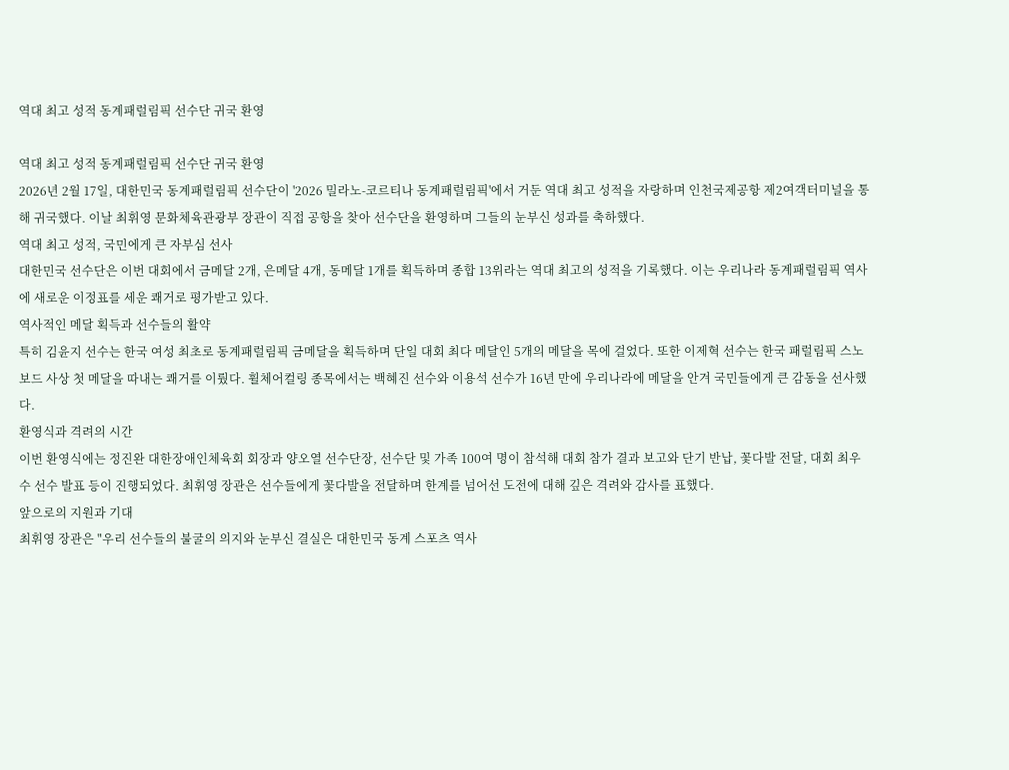역대 최고 성적 동계패럴림픽 선수단 귀국 환영

역대 최고 성적 동계패럴림픽 선수단 귀국 환영
2026년 2월 17일, 대한민국 동계패럴림픽 선수단이 '2026 밀라노-코르티나 동계패럴림픽'에서 거둔 역대 최고 성적을 자랑하며 인천국제공항 제2여객터미널을 통해 귀국했다. 이날 최휘영 문화체육관광부 장관이 직접 공항을 찾아 선수단을 환영하며 그들의 눈부신 성과를 축하했다.
역대 최고 성적, 국민에게 큰 자부심 선사
대한민국 선수단은 이번 대회에서 금메달 2개, 은메달 4개, 동메달 1개를 획득하며 종합 13위라는 역대 최고의 성적을 기록했다. 이는 우리나라 동계패럴림픽 역사에 새로운 이정표를 세운 쾌거로 평가받고 있다.
역사적인 메달 획득과 선수들의 활약
특히 김윤지 선수는 한국 여성 최초로 동계패럴림픽 금메달을 획득하며 단일 대회 최다 메달인 5개의 메달을 목에 걸었다. 또한 이제혁 선수는 한국 패럴림픽 스노보드 사상 첫 메달을 따내는 쾌거를 이뤘다. 휠체어컬링 종목에서는 백혜진 선수와 이용석 선수가 16년 만에 우리나라에 메달을 안겨 국민들에게 큰 감동을 선사했다.
환영식과 격려의 시간
이번 환영식에는 정진완 대한장애인체육회 회장과 양오열 선수단장, 선수단 및 가족 100여 명이 참석해 대회 참가 결과 보고와 단기 반납, 꽃다발 전달, 대회 최우수 선수 발표 등이 진행되었다. 최휘영 장관은 선수들에게 꽃다발을 전달하며 한계를 넘어선 도전에 대해 깊은 격려와 감사를 표했다.
앞으로의 지원과 기대
최휘영 장관은 "우리 선수들의 불굴의 의지와 눈부신 결실은 대한민국 동계 스포츠 역사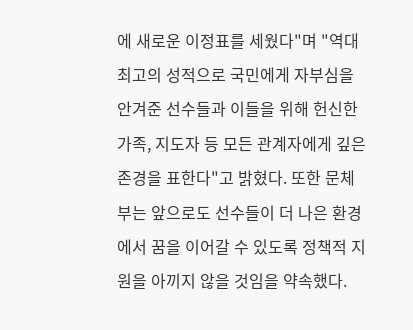에 새로운 이정표를 세웠다"며 "역대 최고의 성적으로 국민에게 자부심을 안겨준 선수들과 이들을 위해 헌신한 가족, 지도자 등 모든 관계자에게 깊은 존경을 표한다"고 밝혔다. 또한 문체부는 앞으로도 선수들이 더 나은 환경에서 꿈을 이어갈 수 있도록 정책적 지원을 아끼지 않을 것임을 약속했다.